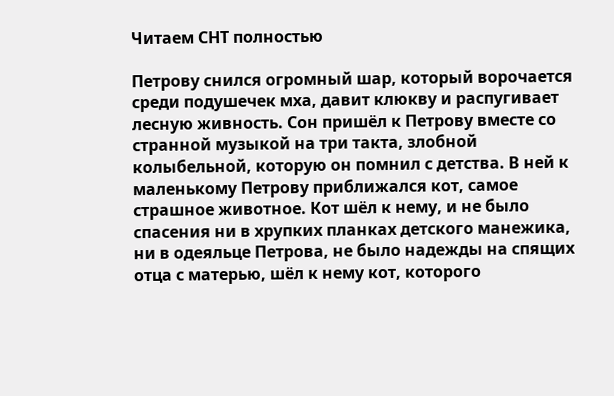Читаем СНТ полностью

Петрову снился огромный шар, который ворочается среди подушечек мха, давит клюкву и распугивает лесную живность. Сон пришёл к Петрову вместе со странной музыкой на три такта, злобной колыбельной, которую он помнил с детства. В ней к маленькому Петрову приближался кот, самое страшное животное. Кот шёл к нему, и не было спасения ни в хрупких планках детского манежика, ни в одеяльце Петрова, не было надежды на спящих отца с матерью, шёл к нему кот, которого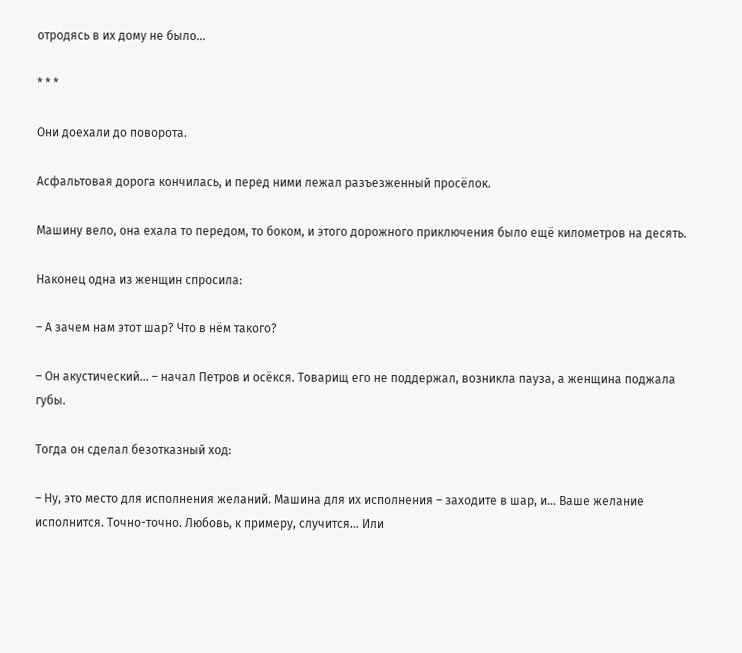отродясь в их дому не было…

* * *

Они доехали до поворота.

Асфальтовая дорога кончилась, и перед ними лежал разъезженный просёлок.

Машину вело, она ехала то передом, то боком, и этого дорожного приключения было ещё километров на десять.

Наконец одна из женщин спросила:

– А зачем нам этот шар? Что в нём такого?

– Он акустический… – начал Петров и осёкся. Товарищ его не поддержал, возникла пауза, а женщина поджала губы.

Тогда он сделал безотказный ход:

– Ну, это место для исполнения желаний. Машина для их исполнения – заходите в шар, и… Ваше желание исполнится. Точно-точно. Любовь, к примеру, случится… Или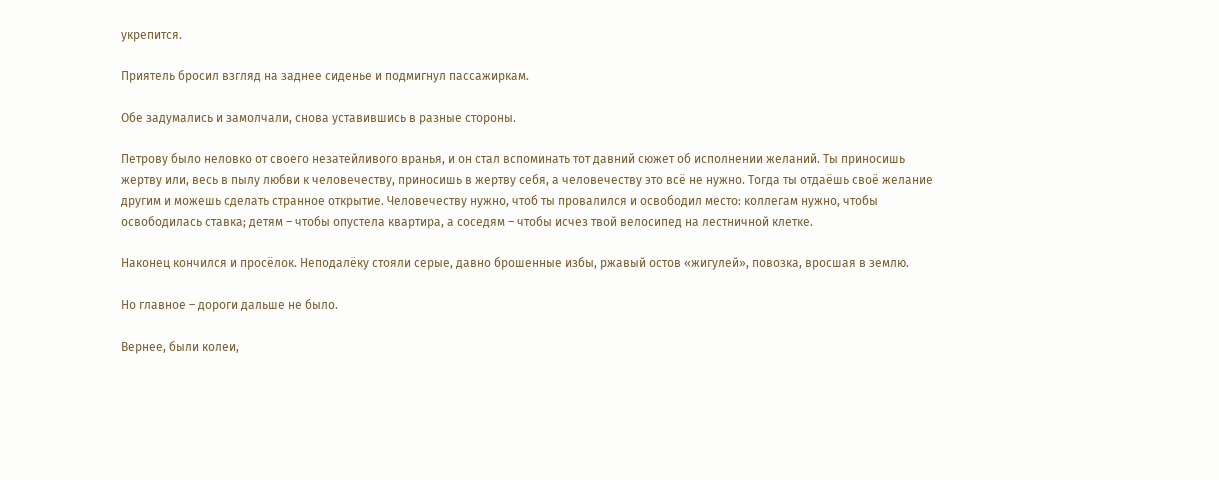укрепится.

Приятель бросил взгляд на заднее сиденье и подмигнул пассажиркам.

Обе задумались и замолчали, снова уставившись в разные стороны.

Петрову было неловко от своего незатейливого вранья, и он стал вспоминать тот давний сюжет об исполнении желаний. Ты приносишь жертву или, весь в пылу любви к человечеству, приносишь в жертву себя, а человечеству это всё не нужно. Тогда ты отдаёшь своё желание другим и можешь сделать странное открытие. Человечеству нужно, чтоб ты провалился и освободил место: коллегам нужно, чтобы освободилась ставка; детям – чтобы опустела квартира, а соседям – чтобы исчез твой велосипед на лестничной клетке.

Наконец кончился и просёлок. Неподалёку стояли серые, давно брошенные избы, ржавый остов «жигулей», повозка, вросшая в землю.

Но главное – дороги дальше не было.

Вернее, были колеи,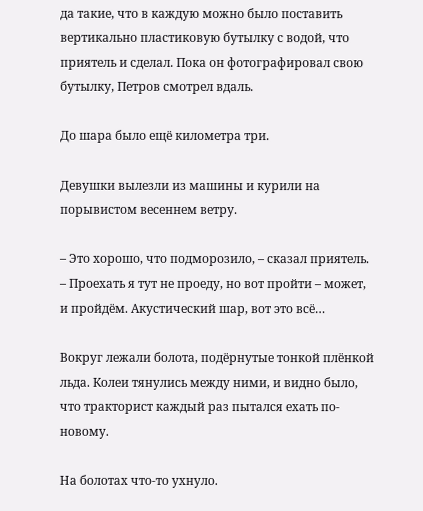да такие, что в каждую можно было поставить вертикально пластиковую бутылку с водой, что приятель и сделал. Пока он фотографировал свою бутылку, Петров смотрел вдаль.

До шара было ещё километра три.

Девушки вылезли из машины и курили на порывистом весеннем ветру.

– Это хорошо, что подморозило, – сказал приятель. – Проехать я тут не проеду, но вот пройти – может, и пройдём. Акустический шар, вот это всё…

Вокруг лежали болота, подёрнутые тонкой плёнкой льда. Колеи тянулись между ними, и видно было, что тракторист каждый раз пытался ехать по-новому.

На болотах что-то ухнуло.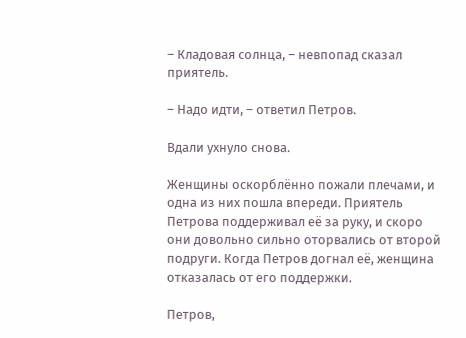– Кладовая солнца, – невпопад сказал приятель.

– Надо идти, – ответил Петров.

Вдали ухнуло снова.

Женщины оскорблённо пожали плечами, и одна из них пошла впереди. Приятель Петрова поддерживал её за руку, и скоро они довольно сильно оторвались от второй подруги. Когда Петров догнал её, женщина отказалась от его поддержки.

Петров,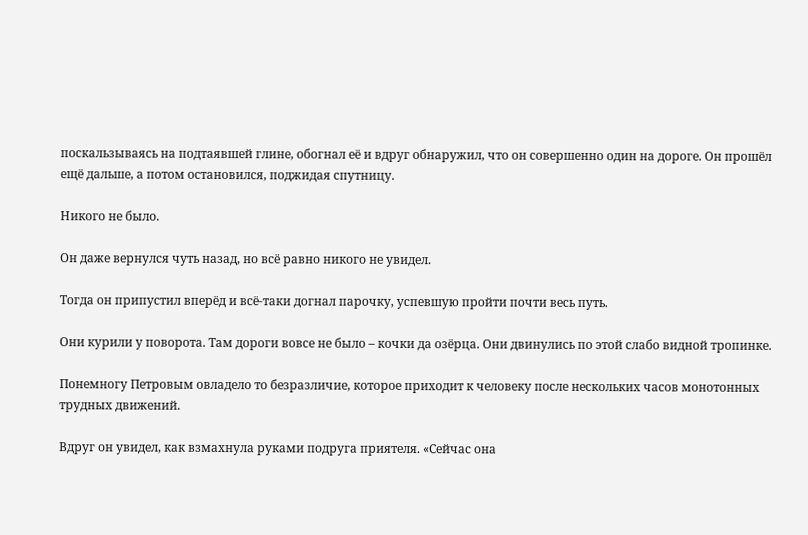поскальзываясь на подтаявшей глине, обогнал её и вдруг обнаружил, что он совершенно один на дороге. Он прошёл ещё дальше, а потом остановился, поджидая спутницу.

Никого не было.

Он даже вернулся чуть назад, но всё равно никого не увидел.

Тогда он припустил вперёд и всё-таки догнал парочку, успевшую пройти почти весь путь.

Они курили у поворота. Там дороги вовсе не было – кочки да озёрца. Они двинулись по этой слабо видной тропинке.

Понемногу Петровым овладело то безразличие, которое приходит к человеку после нескольких часов монотонных трудных движений.

Вдруг он увидел, как взмахнула руками подруга приятеля. «Сейчас она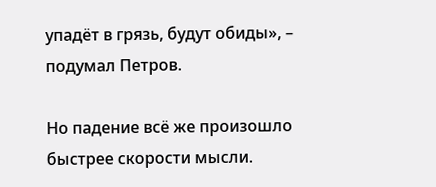упадёт в грязь, будут обиды», – подумал Петров.

Но падение всё же произошло быстрее скорости мысли.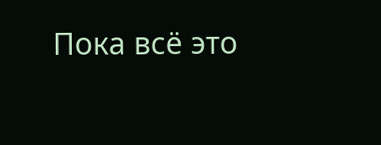Пока всё это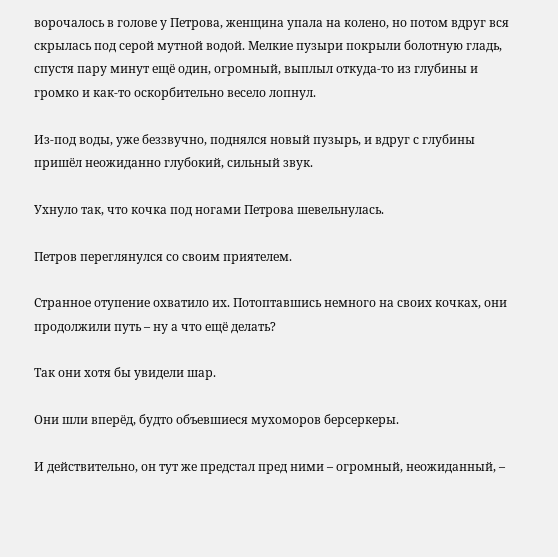ворочалось в голове у Петрова, женщина упала на колено, но потом вдруг вся скрылась под серой мутной водой. Мелкие пузыри покрыли болотную гладь, спустя пару минут ещё один, огромный, выплыл откуда-то из глубины и громко и как-то оскорбительно весело лопнул.

Из-под воды, уже беззвучно, поднялся новый пузырь, и вдруг с глубины пришёл неожиданно глубокий, сильный звук.

Ухнуло так, что кочка под ногами Петрова шевельнулась.

Петров переглянулся со своим приятелем.

Странное отупение охватило их. Потоптавшись немного на своих кочках, они продолжили путь – ну а что ещё делать?

Так они хотя бы увидели шар.

Они шли вперёд, будто объевшиеся мухоморов берсеркеры.

И действительно, он тут же предстал пред ними – огромный, неожиданный, –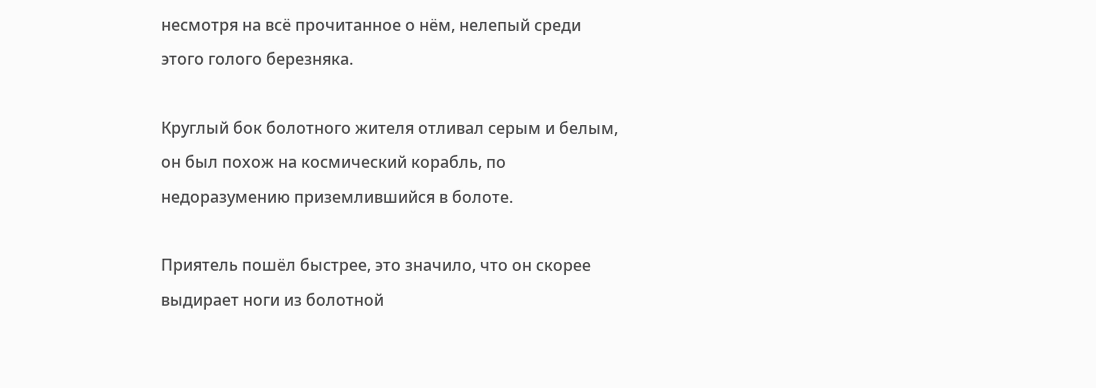несмотря на всё прочитанное о нём, нелепый среди этого голого березняка.

Круглый бок болотного жителя отливал серым и белым, он был похож на космический корабль, по недоразумению приземлившийся в болоте.

Приятель пошёл быстрее, это значило, что он скорее выдирает ноги из болотной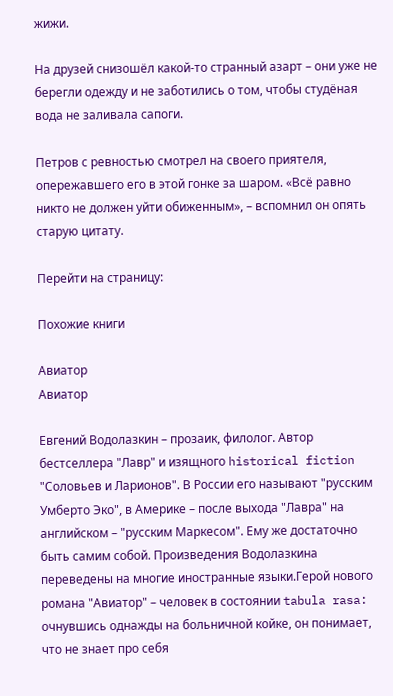жижи.

На друзей снизошёл какой-то странный азарт – они уже не берегли одежду и не заботились о том, чтобы студёная вода не заливала сапоги.

Петров с ревностью смотрел на своего приятеля, опережавшего его в этой гонке за шаром. «Всё равно никто не должен уйти обиженным», – вспомнил он опять старую цитату.

Перейти на страницу:

Похожие книги

Авиатор
Авиатор

Евгений Водолазкин – прозаик, филолог. Автор бестселлера "Лавр" и изящного historical fiction "Соловьев и Ларионов". В России его называют "русским Умберто Эко", в Америке – после выхода "Лавра" на английском – "русским Маркесом". Ему же достаточно быть самим собой. Произведения Водолазкина переведены на многие иностранные языки.Герой нового романа "Авиатор" – человек в состоянии tabula rasa: очнувшись однажды на больничной койке, он понимает, что не знает про себя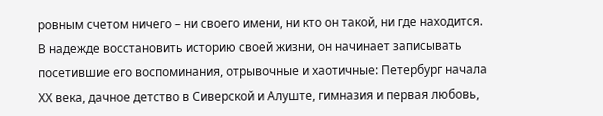ровным счетом ничего – ни своего имени, ни кто он такой, ни где находится. В надежде восстановить историю своей жизни, он начинает записывать посетившие его воспоминания, отрывочные и хаотичные: Петербург начала ХХ века, дачное детство в Сиверской и Алуште, гимназия и первая любовь,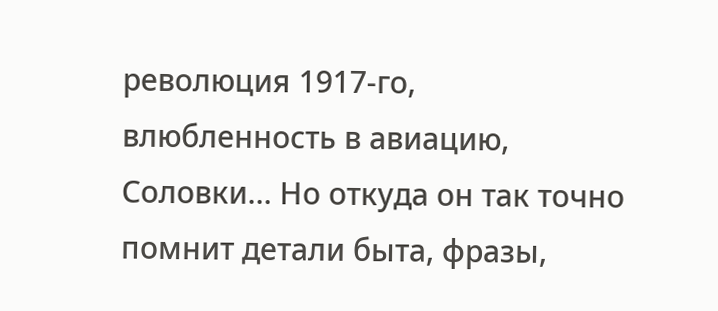революция 1917-го, влюбленность в авиацию, Соловки… Но откуда он так точно помнит детали быта, фразы,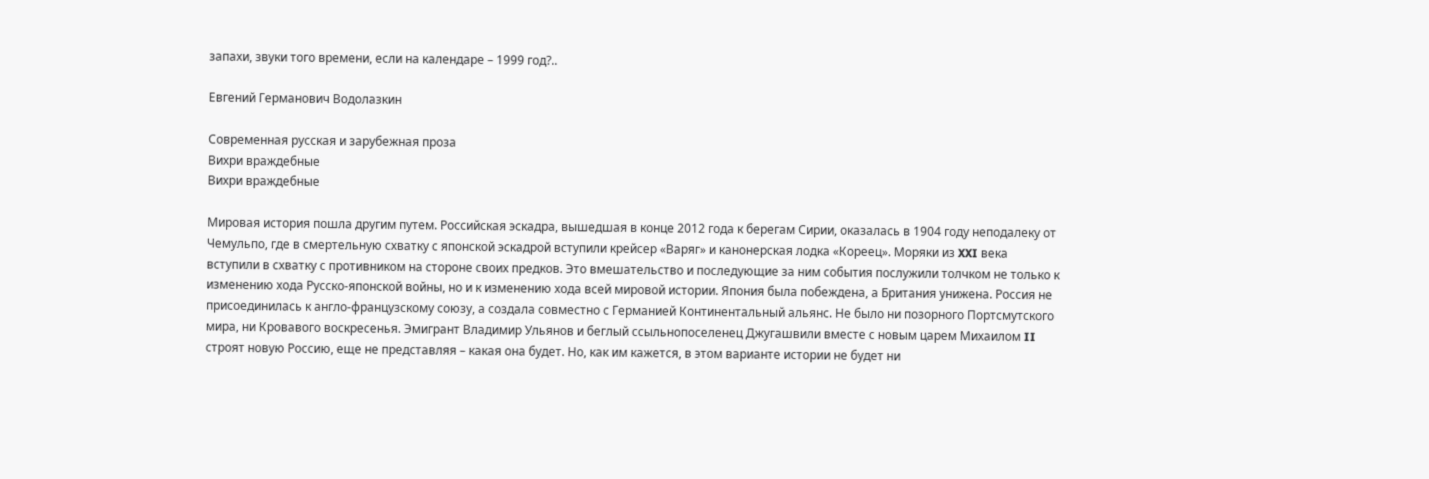запахи, звуки того времени, если на календаре – 1999 год?..

Евгений Германович Водолазкин

Современная русская и зарубежная проза
Вихри враждебные
Вихри враждебные

Мировая история пошла другим путем. Российская эскадра, вышедшая в конце 2012 года к берегам Сирии, оказалась в 1904 году неподалеку от Чемульпо, где в смертельную схватку с японской эскадрой вступили крейсер «Варяг» и канонерская лодка «Кореец». Моряки из XXI века вступили в схватку с противником на стороне своих предков. Это вмешательство и последующие за ним события послужили толчком не только к изменению хода Русско-японской войны, но и к изменению хода всей мировой истории. Япония была побеждена, а Британия унижена. Россия не присоединилась к англо-французскому союзу, а создала совместно с Германией Континентальный альянс. Не было ни позорного Портсмутского мира, ни Кровавого воскресенья. Эмигрант Владимир Ульянов и беглый ссыльнопоселенец Джугашвили вместе с новым царем Михаилом II строят новую Россию, еще не представляя – какая она будет. Но, как им кажется, в этом варианте истории не будет ни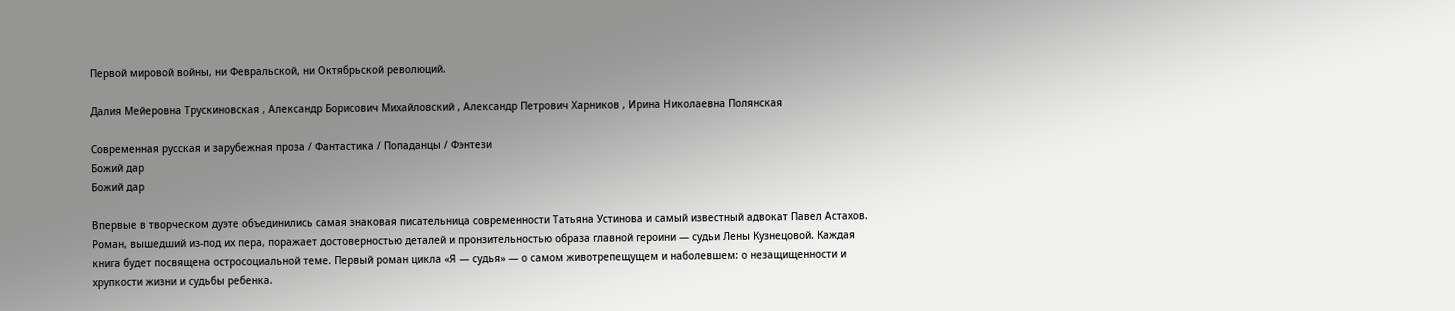Первой мировой войны, ни Февральской, ни Октябрьской революций.

Далия Мейеровна Трускиновская , Александр Борисович Михайловский , Александр Петрович Харников , Ирина Николаевна Полянская

Современная русская и зарубежная проза / Фантастика / Попаданцы / Фэнтези
Божий дар
Божий дар

Впервые в творческом дуэте объединились самая знаковая писательница современности Татьяна Устинова и самый известный адвокат Павел Астахов. Роман, вышедший из-под их пера, поражает достоверностью деталей и пронзительностью образа главной героини — судьи Лены Кузнецовой. Каждая книга будет посвящена остросоциальной теме. Первый роман цикла «Я — судья» — о самом животрепещущем и наболевшем: о незащищенности и хрупкости жизни и судьбы ребенка.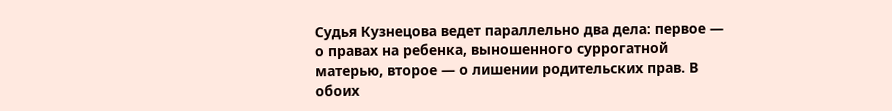Судья Кузнецова ведет параллельно два дела: первое — о правах на ребенка, выношенного суррогатной матерью, второе — о лишении родительских прав. В обоих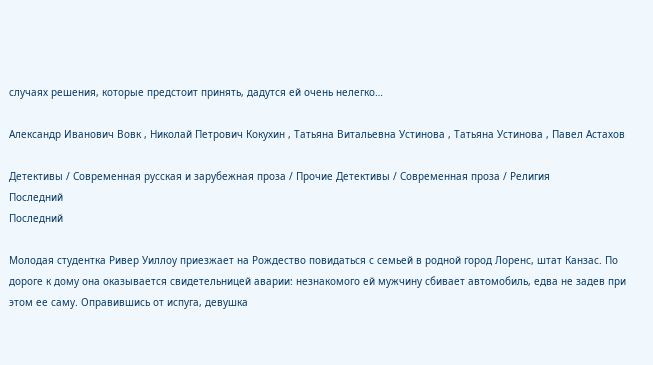случаях решения, которые предстоит принять, дадутся ей очень нелегко…

Александр Иванович Вовк , Николай Петрович Кокухин , Татьяна Витальевна Устинова , Татьяна Устинова , Павел Астахов

Детективы / Современная русская и зарубежная проза / Прочие Детективы / Современная проза / Религия
Последний
Последний

Молодая студентка Ривер Уиллоу приезжает на Рождество повидаться с семьей в родной город Лоренс, штат Канзас. По дороге к дому она оказывается свидетельницей аварии: незнакомого ей мужчину сбивает автомобиль, едва не задев при этом ее саму. Оправившись от испуга, девушка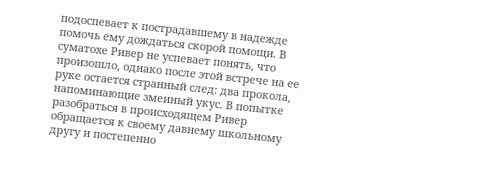подоспевает к пострадавшему в надежде помочь ему дождаться скорой помощи. В суматохе Ривер не успевает понять, что произошло, однако после этой встрече на ее руке остается странный след: два прокола, напоминающие змеиный укус. В попытке разобраться в происходящем Ривер обращается к своему давнему школьному другу и постепенно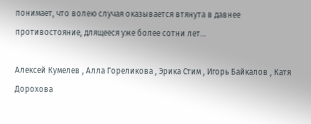понимает, что волею случая оказывается втянута в давнее противостояние, длящееся уже более сотни лет…

Алексей Кумелев , Алла Гореликова , Эрика Стим , Игорь Байкалов , Катя Дорохова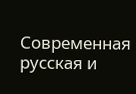Современная русская и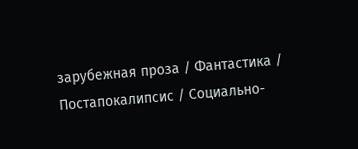зарубежная проза / Фантастика / Постапокалипсис / Социально-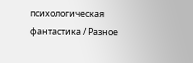психологическая фантастика / Разное